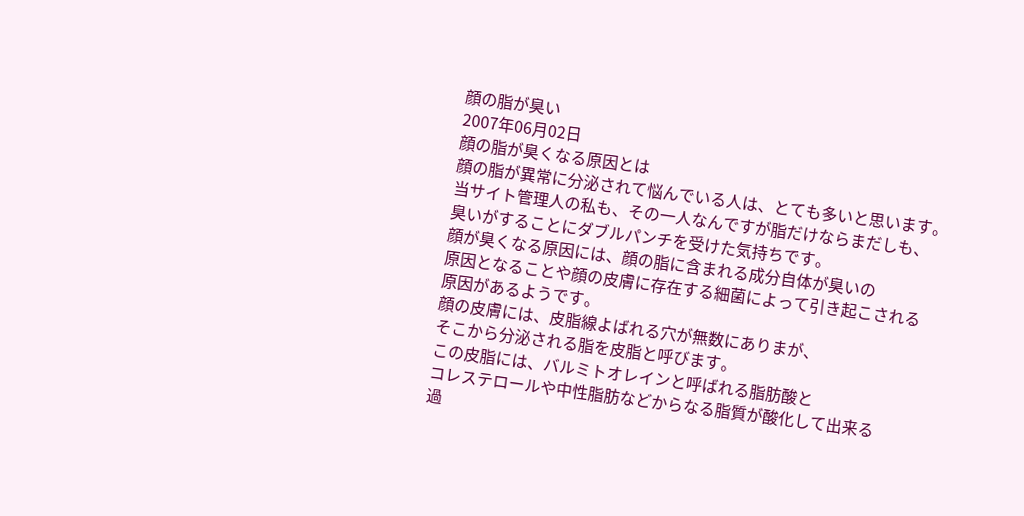顔の脂が臭い
2007年06月02日
顔の脂が臭くなる原因とは
顔の脂が異常に分泌されて悩んでいる人は、とても多いと思います。
当サイト管理人の私も、その一人なんですが脂だけならまだしも、
臭いがすることにダブルパンチを受けた気持ちです。
顔が臭くなる原因には、顔の脂に含まれる成分自体が臭いの
原因となることや顔の皮膚に存在する細菌によって引き起こされる
原因があるようです。
顔の皮膚には、皮脂線よばれる穴が無数にありまが、
そこから分泌される脂を皮脂と呼びます。
この皮脂には、バルミトオレインと呼ばれる脂肪酸と
コレステロールや中性脂肪などからなる脂質が酸化して出来る
過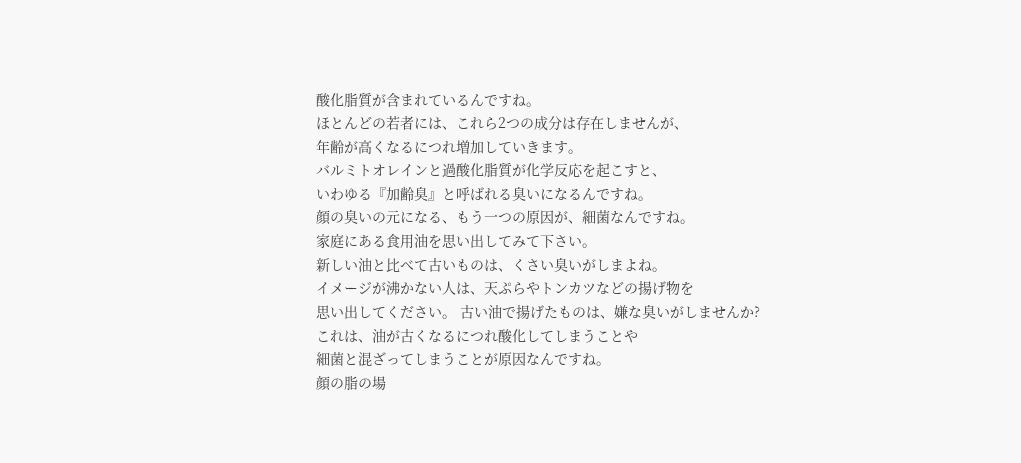酸化脂質が含まれているんですね。
ほとんどの若者には、これら2つの成分は存在しませんが、
年齢が高くなるにつれ増加していきます。
バルミトオレインと過酸化脂質が化学反応を起こすと、
いわゆる『加齢臭』と呼ばれる臭いになるんですね。
顔の臭いの元になる、もう一つの原因が、細菌なんですね。
家庭にある食用油を思い出してみて下さい。
新しい油と比べて古いものは、くさい臭いがしまよね。
イメージが沸かない人は、天ぷらやトンカツなどの揚げ物を
思い出してください。 古い油で揚げたものは、嫌な臭いがしませんか?
これは、油が古くなるにつれ酸化してしまうことや
細菌と混ざってしまうことが原因なんですね。
顔の脂の場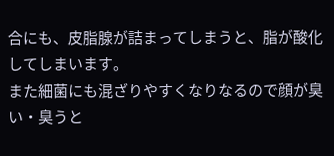合にも、皮脂腺が詰まってしまうと、脂が酸化してしまいます。
また細菌にも混ざりやすくなりなるので顔が臭い・臭うと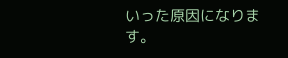いった原因になります。